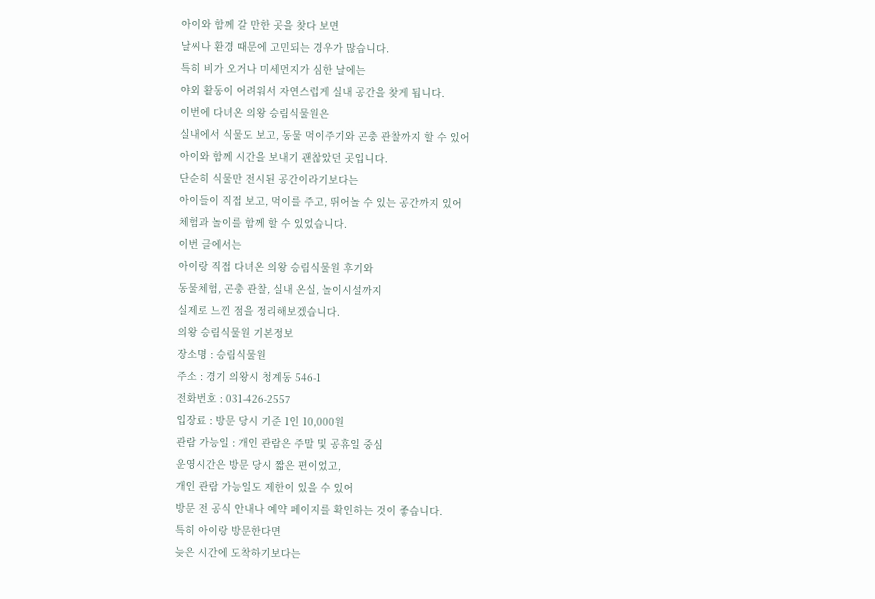아이와 함께 갈 만한 곳을 찾다 보면
날씨나 환경 때문에 고민되는 경우가 많습니다.
특히 비가 오거나 미세먼지가 심한 날에는
야외 활동이 어려워서 자연스럽게 실내 공간을 찾게 됩니다.
이번에 다녀온 의왕 승림식물원은
실내에서 식물도 보고, 동물 먹이주기와 곤충 관찰까지 할 수 있어
아이와 함께 시간을 보내기 괜찮았던 곳입니다.
단순히 식물만 전시된 공간이라기보다는
아이들이 직접 보고, 먹이를 주고, 뛰어놀 수 있는 공간까지 있어
체험과 놀이를 함께 할 수 있었습니다.
이번 글에서는
아이랑 직접 다녀온 의왕 승림식물원 후기와
동물체험, 곤충 관찰, 실내 온실, 놀이시설까지
실제로 느낀 점을 정리해보겠습니다.
의왕 승림식물원 기본정보
장소명 : 승림식물원
주소 : 경기 의왕시 청계동 546-1
전화번호 : 031-426-2557
입장료 : 방문 당시 기준 1인 10,000원
관람 가능일 : 개인 관람은 주말 및 공휴일 중심
운영시간은 방문 당시 짧은 편이었고,
개인 관람 가능일도 제한이 있을 수 있어
방문 전 공식 안내나 예약 페이지를 확인하는 것이 좋습니다.
특히 아이랑 방문한다면
늦은 시간에 도착하기보다는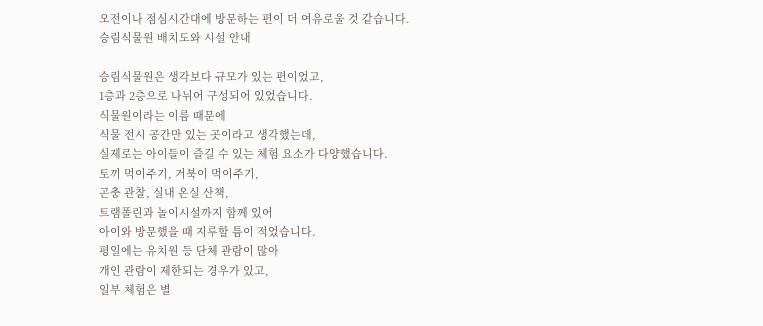오전이나 점심시간대에 방문하는 편이 더 여유로울 것 같습니다.
승림식물원 배치도와 시설 안내

승림식물원은 생각보다 규모가 있는 편이었고,
1층과 2층으로 나뉘어 구성되어 있었습니다.
식물원이라는 이름 때문에
식물 전시 공간만 있는 곳이라고 생각했는데,
실제로는 아이들이 즐길 수 있는 체험 요소가 다양했습니다.
토끼 먹이주기, 거북이 먹이주기,
곤충 관찰, 실내 온실 산책,
트램폴린과 놀이시설까지 함께 있어
아이와 방문했을 때 지루할 틈이 적었습니다.
평일에는 유치원 등 단체 관람이 많아
개인 관람이 제한되는 경우가 있고,
일부 체험은 별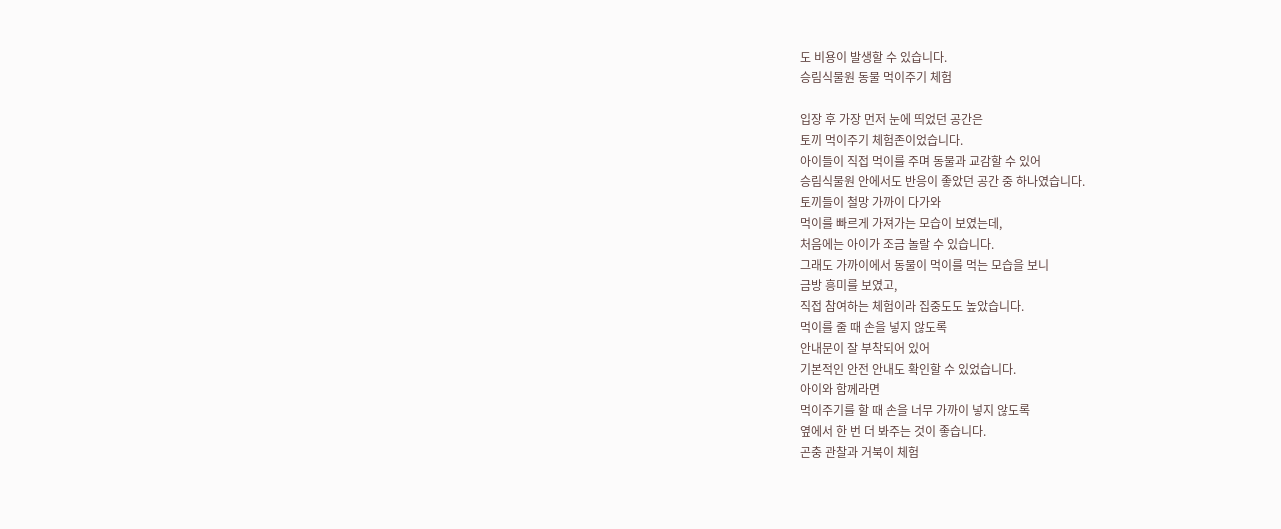도 비용이 발생할 수 있습니다.
승림식물원 동물 먹이주기 체험

입장 후 가장 먼저 눈에 띄었던 공간은
토끼 먹이주기 체험존이었습니다.
아이들이 직접 먹이를 주며 동물과 교감할 수 있어
승림식물원 안에서도 반응이 좋았던 공간 중 하나였습니다.
토끼들이 철망 가까이 다가와
먹이를 빠르게 가져가는 모습이 보였는데,
처음에는 아이가 조금 놀랄 수 있습니다.
그래도 가까이에서 동물이 먹이를 먹는 모습을 보니
금방 흥미를 보였고,
직접 참여하는 체험이라 집중도도 높았습니다.
먹이를 줄 때 손을 넣지 않도록
안내문이 잘 부착되어 있어
기본적인 안전 안내도 확인할 수 있었습니다.
아이와 함께라면
먹이주기를 할 때 손을 너무 가까이 넣지 않도록
옆에서 한 번 더 봐주는 것이 좋습니다.
곤충 관찰과 거북이 체험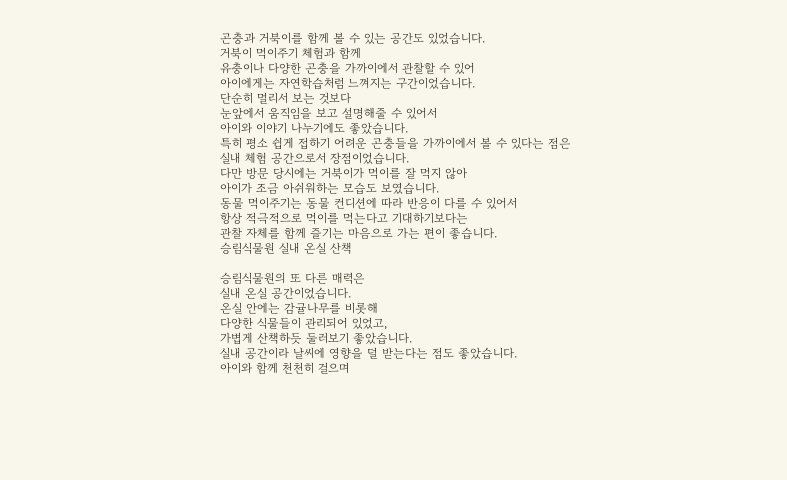곤충과 거북이를 함께 볼 수 있는 공간도 있었습니다.
거북이 먹이주기 체험과 함께
유충이나 다양한 곤충을 가까이에서 관찰할 수 있어
아이에게는 자연학습처럼 느껴지는 구간이었습니다.
단순히 멀리서 보는 것보다
눈앞에서 움직임을 보고 설명해줄 수 있어서
아이와 이야기 나누기에도 좋았습니다.
특히 평소 쉽게 접하기 어려운 곤충들을 가까이에서 볼 수 있다는 점은
실내 체험 공간으로서 장점이었습니다.
다만 방문 당시에는 거북이가 먹이를 잘 먹지 않아
아이가 조금 아쉬워하는 모습도 보였습니다.
동물 먹이주기는 동물 컨디션에 따라 반응이 다를 수 있어서
항상 적극적으로 먹이를 먹는다고 기대하기보다는
관찰 자체를 함께 즐기는 마음으로 가는 편이 좋습니다.
승림식물원 실내 온실 산책

승림식물원의 또 다른 매력은
실내 온실 공간이었습니다.
온실 안에는 감귤나무를 비롯해
다양한 식물들이 관리되어 있었고,
가볍게 산책하듯 둘러보기 좋았습니다.
실내 공간이라 날씨에 영향을 덜 받는다는 점도 좋았습니다.
아이와 함께 천천히 걸으며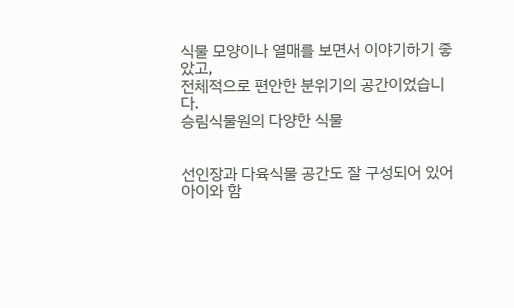식물 모양이나 열매를 보면서 이야기하기 좋았고,
전체적으로 편안한 분위기의 공간이었습니다.
승림식물원의 다양한 식물


선인장과 다육식물 공간도 잘 구성되어 있어
아이와 함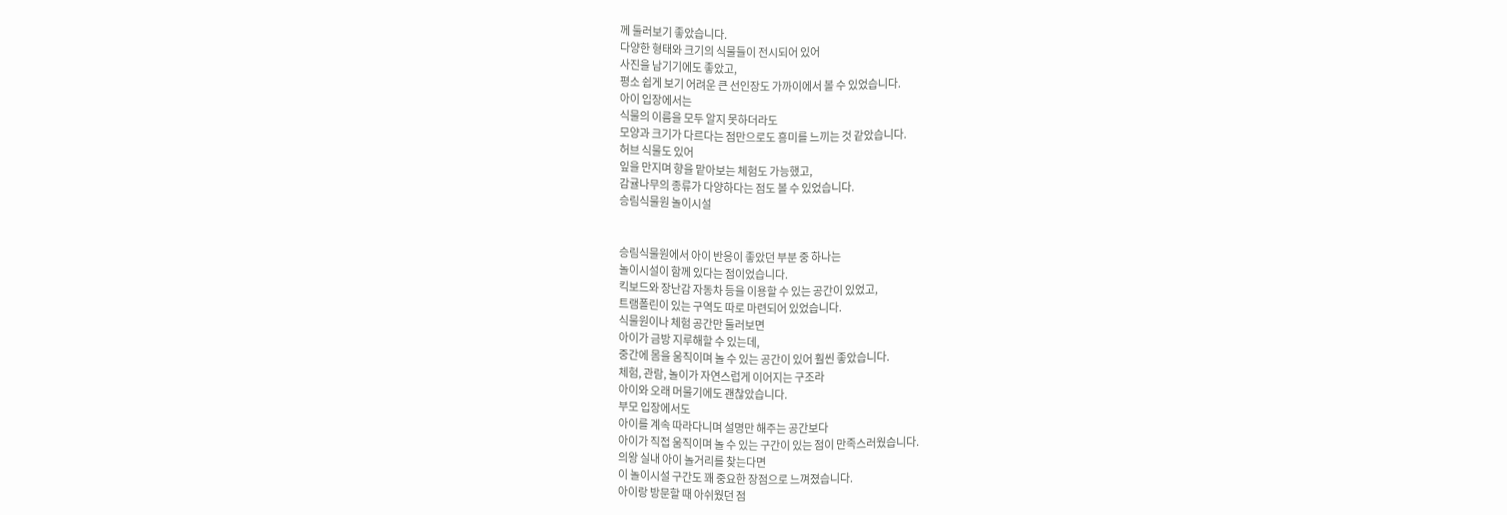께 둘러보기 좋았습니다.
다양한 형태와 크기의 식물들이 전시되어 있어
사진을 남기기에도 좋았고,
평소 쉽게 보기 어려운 큰 선인장도 가까이에서 볼 수 있었습니다.
아이 입장에서는
식물의 이름을 모두 알지 못하더라도
모양과 크기가 다르다는 점만으로도 흥미를 느끼는 것 같았습니다.
허브 식물도 있어
잎을 만지며 향을 맡아보는 체험도 가능했고,
감귤나무의 종류가 다양하다는 점도 볼 수 있었습니다.
승림식물원 놀이시설


승림식물원에서 아이 반응이 좋았던 부분 중 하나는
놀이시설이 함께 있다는 점이었습니다.
킥보드와 장난감 자동차 등을 이용할 수 있는 공간이 있었고,
트램폴린이 있는 구역도 따로 마련되어 있었습니다.
식물원이나 체험 공간만 둘러보면
아이가 금방 지루해할 수 있는데,
중간에 몸을 움직이며 놀 수 있는 공간이 있어 훨씬 좋았습니다.
체험, 관람, 놀이가 자연스럽게 이어지는 구조라
아이와 오래 머물기에도 괜찮았습니다.
부모 입장에서도
아이를 계속 따라다니며 설명만 해주는 공간보다
아이가 직접 움직이며 놀 수 있는 구간이 있는 점이 만족스러웠습니다.
의왕 실내 아이 놀거리를 찾는다면
이 놀이시설 구간도 꽤 중요한 장점으로 느껴졌습니다.
아이랑 방문할 때 아쉬웠던 점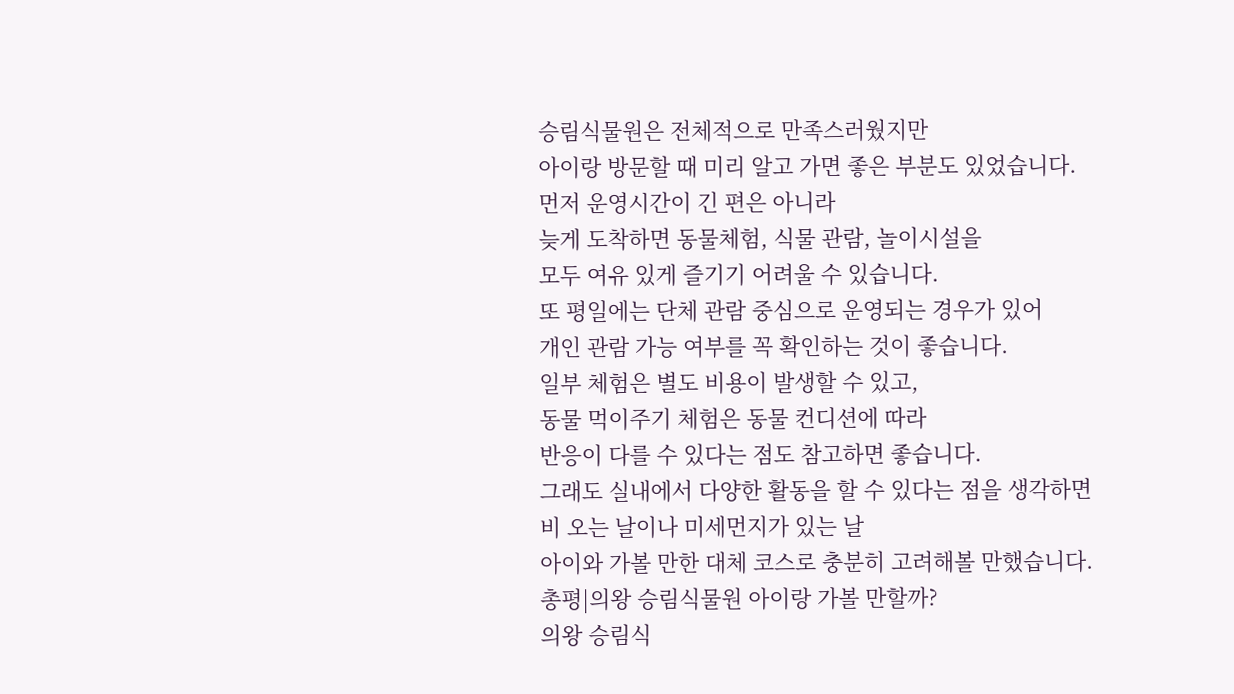승림식물원은 전체적으로 만족스러웠지만
아이랑 방문할 때 미리 알고 가면 좋은 부분도 있었습니다.
먼저 운영시간이 긴 편은 아니라
늦게 도착하면 동물체험, 식물 관람, 놀이시설을
모두 여유 있게 즐기기 어려울 수 있습니다.
또 평일에는 단체 관람 중심으로 운영되는 경우가 있어
개인 관람 가능 여부를 꼭 확인하는 것이 좋습니다.
일부 체험은 별도 비용이 발생할 수 있고,
동물 먹이주기 체험은 동물 컨디션에 따라
반응이 다를 수 있다는 점도 참고하면 좋습니다.
그래도 실내에서 다양한 활동을 할 수 있다는 점을 생각하면
비 오는 날이나 미세먼지가 있는 날
아이와 가볼 만한 대체 코스로 충분히 고려해볼 만했습니다.
총평|의왕 승림식물원 아이랑 가볼 만할까?
의왕 승림식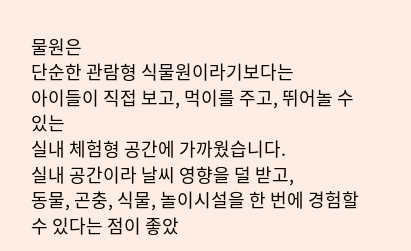물원은
단순한 관람형 식물원이라기보다는
아이들이 직접 보고, 먹이를 주고, 뛰어놀 수 있는
실내 체험형 공간에 가까웠습니다.
실내 공간이라 날씨 영향을 덜 받고,
동물, 곤충, 식물, 놀이시설을 한 번에 경험할 수 있다는 점이 좋았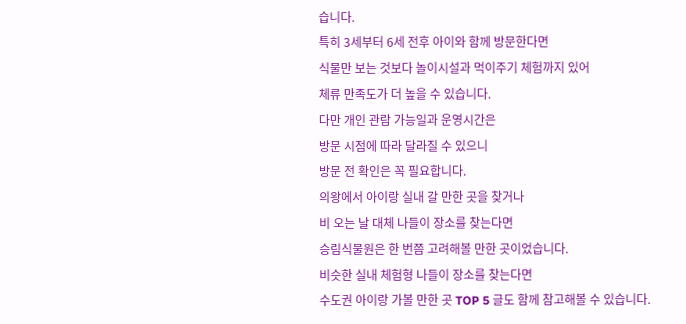습니다.
특히 3세부터 6세 전후 아이와 함께 방문한다면
식물만 보는 것보다 놀이시설과 먹이주기 체험까지 있어
체류 만족도가 더 높을 수 있습니다.
다만 개인 관람 가능일과 운영시간은
방문 시점에 따라 달라질 수 있으니
방문 전 확인은 꼭 필요합니다.
의왕에서 아이랑 실내 갈 만한 곳을 찾거나
비 오는 날 대체 나들이 장소를 찾는다면
승림식물원은 한 번쯤 고려해볼 만한 곳이었습니다.
비슷한 실내 체험형 나들이 장소를 찾는다면
수도권 아이랑 가볼 만한 곳 TOP 5 글도 함께 참고해볼 수 있습니다.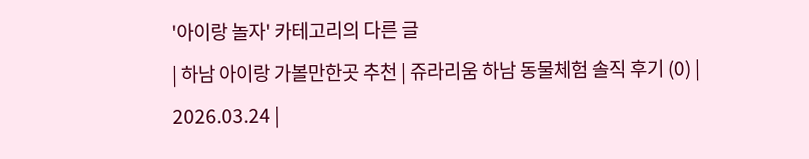'아이랑 놀자' 카테고리의 다른 글
| 하남 아이랑 가볼만한곳 추천 | 쥬라리움 하남 동물체험 솔직 후기 (0) | 2026.03.24 |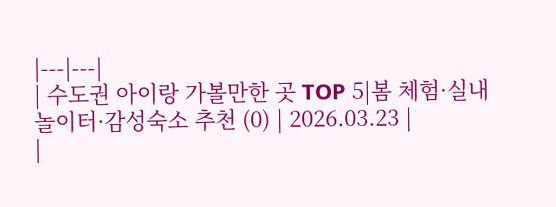|---|---|
| 수도권 아이랑 가볼만한 곳 TOP 5|봄 체험·실내놀이터·감성숙소 추천 (0) | 2026.03.23 |
|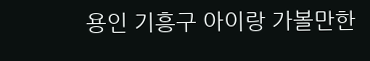용인 기흥구 아이랑 가볼만한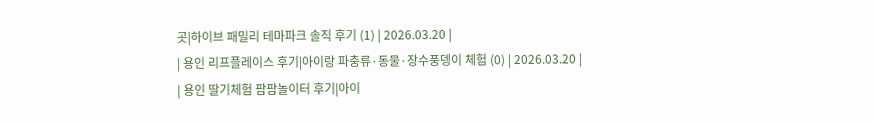곳|하이브 패밀리 테마파크 솔직 후기 (1) | 2026.03.20 |
| 용인 리프플레이스 후기|아이랑 파충류·동물·장수풍뎅이 체험 (0) | 2026.03.20 |
| 용인 딸기체험 팜팜놀이터 후기|아이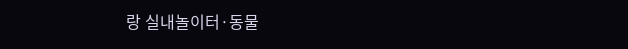랑 실내놀이터·동물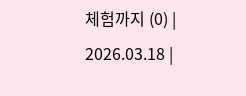체험까지 (0) | 2026.03.18 |